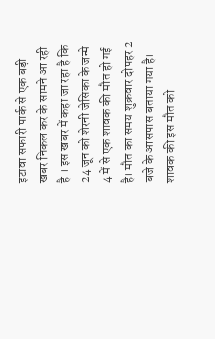इटावा सफारी पार्क से एक बड़ी खबर निकल कर के सामने आ रही है । इस खबर में कहा जा रहा है कि 24 जून को शेरनी जेसिका के जन्मे 4 में से एक शावक की मौत हो गई है। मौत का समय शुक्रवार दोपहर 2 बजे के आसपास बताया गया है।
शावक की इस मौत को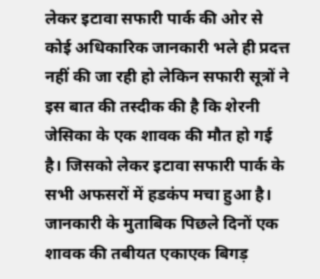लेकर इटावा सफारी पार्क की ओर से कोई अधिकारिक जानकारी भले ही प्रदत्त नहीं की जा रही हो लेकिन सफारी सूत्रों ने इस बात की तस्दीक की है कि शेरनी जेसिका के एक शावक की मौत हो गई है। जिसको लेकर इटावा सफारी पार्क के सभी अफसरों में हडकंप मचा हुआ है।
जानकारी के मुताबिक पिछले दिनों एक शावक की तबीयत एकाएक बिगड़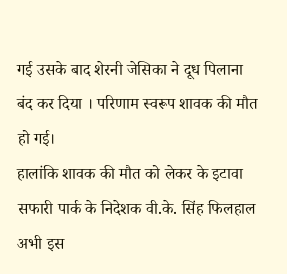गई उसके बाद शेरनी जेसिका ने दूध पिलाना बंद कर दिया । परिणाम स्वरूप शावक की मौत हो गई।
हालांकि शावक की मौत को लेकर के इटावा सफारी पार्क के निदेशक वी.के. सिंह फिलहाल अभी इस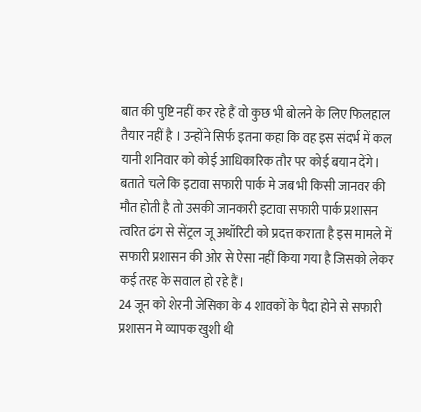बात की पुष्टि नहीं कर रहे हैं वो कुछ भी बोलने के लिए फिलहाल तैयार नहीं है । उन्होंने सिर्फ इतना कहा कि वह इस संदर्भ में कल यानी शनिवार को कोई आधिकारिक तौर पर कोई बयान देंगे।
बताते चले कि इटावा सफारी पार्क मे जब भी किसी जानवर की मौत होती है तो उसकी जानकारी इटावा सफारी पार्क प्रशासन त्वरित ढंग से सेंट्रल जू अथॉरिटी को प्रदत्त कराता है इस मामले में सफारी प्रशासन की ओर से ऐसा नहीं किया गया है जिसको लेकर कई तरह के सवाल हो रहे हैं।
24 जून को शेरनी जेसिका के 4 शावकों के पैदा होने से सफारी प्रशासन मे व्यापक खुशी थी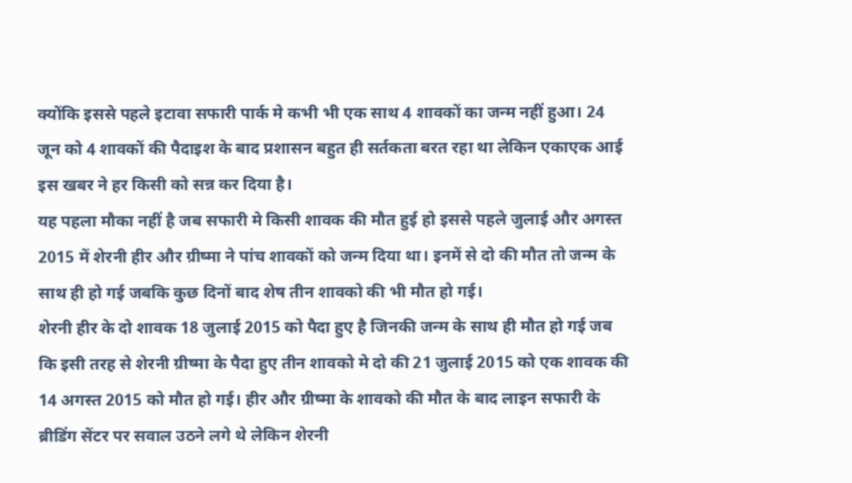क्योंकि इससे पहले इटावा सफारी पार्क मे कभी भी एक साथ 4 शावकों का जन्म नहीं हुआ। 24 जून को 4 शावकों की पैदाइश के बाद प्रशासन बहुत ही सर्तकता बरत रहा था लेकिन एकाएक आई इस खबर ने हर किसी को सन्न कर दिया है।
यह पहला मौका नहीं है जब सफारी मे किसी शावक की मौत हुई हो इससे पहले जुलाई और अगस्त 2015 में शेरनी हीर और ग्रीष्मा ने पांच शावकों को जन्म दिया था। इनमें से दो की मौत तो जन्म के साथ ही हो गई जबकि कुछ दिनों बाद शेष तीन शावको की भी मौत हो गई।
शेरनी हीर के दो शावक 18 जुलाई 2015 को पैदा हुए है जिनकी जन्म के साथ ही मौत हो गई जब कि इसी तरह से शेरनी ग्रीष्मा के पैदा हुए तीन शावको मे दो की 21 जुलाई 2015 को एक शावक की 14 अगस्त 2015 को मौत हो गई। हीर और ग्रीष्मा के शावको की मौत के बाद लाइन सफारी के ब्रीडिंग सेंटर पर सवाल उठने लगे थे लेकिन शेरनी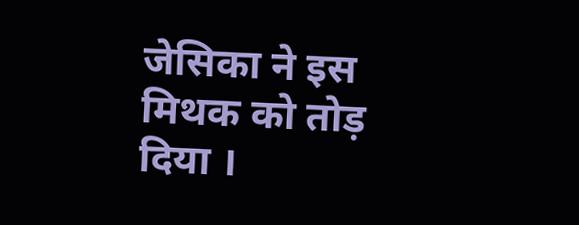जेसिका ने इस मिथक को तोड़ दिया ।